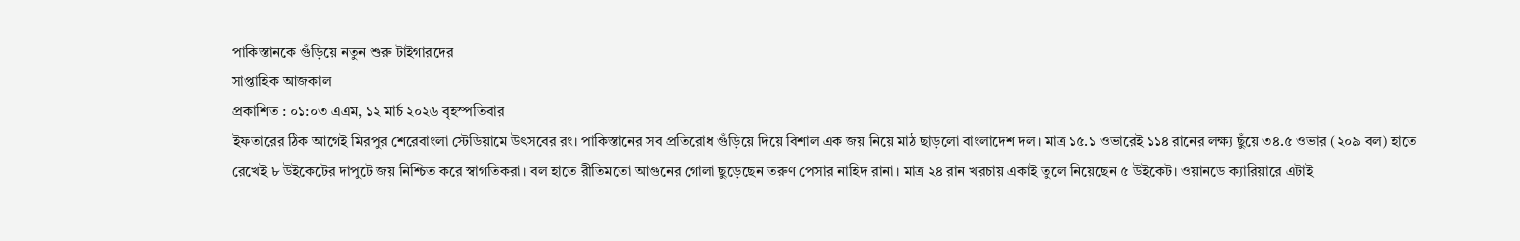পাকিস্তানকে গুঁড়িয়ে নতুন শুরু টাইগারদের
সাপ্তাহিক আজকাল
প্রকাশিত : ০১:০৩ এএম, ১২ মার্চ ২০২৬ বৃহস্পতিবার
ইফতারের ঠিক আগেই মিরপুর শেরেবাংলা স্টেডিয়ামে উৎসবের রং। পাকিস্তানের সব প্রতিরোধ গুঁড়িয়ে দিয়ে বিশাল এক জয় নিয়ে মাঠ ছাড়লো বাংলাদেশ দল। মাত্র ১৫.১ ওভারেই ১১৪ রানের লক্ষ্য ছুঁয়ে ৩৪.৫ ওভার (২০৯ বল) হাতে রেখেই ৮ উইকেটের দাপুটে জয় নিশ্চিত করে স্বাগতিকরা। বল হাতে রীতিমতো আগুনের গোলা ছুড়েছেন তরুণ পেসার নাহিদ রানা। মাত্র ২৪ রান খরচায় একাই তুলে নিয়েছেন ৫ উইকেট। ওয়ানডে ক্যারিয়ারে এটাই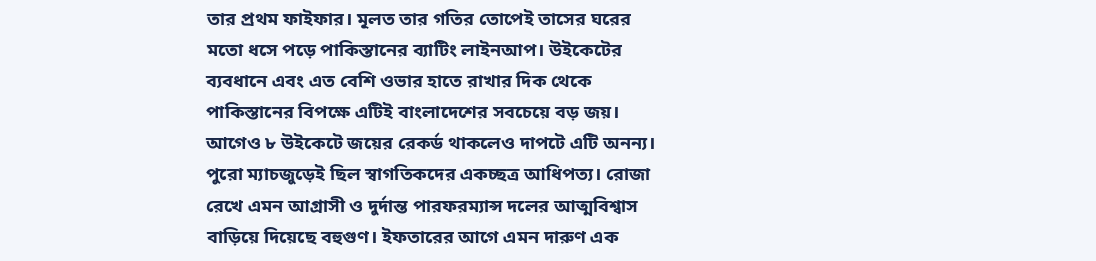তার প্রথম ফাইফার। মূলত তার গতির তোপেই তাসের ঘরের মতো ধসে পড়ে পাকিস্তানের ব্যাটিং লাইনআপ। উইকেটের ব্যবধানে এবং এত বেশি ওভার হাতে রাখার দিক থেকে পাকিস্তানের বিপক্ষে এটিই বাংলাদেশের সবচেয়ে বড় জয়। আগেও ৮ উইকেটে জয়ের রেকর্ড থাকলেও দাপটে এটি অনন্য। পুরো ম্যাচজুড়েই ছিল স্বাগতিকদের একচ্ছত্র আধিপত্য। রোজা রেখে এমন আগ্রাসী ও দুর্দান্ত পারফরম্যান্স দলের আত্মবিশ্বাস বাড়িয়ে দিয়েছে বহুগুণ। ইফতারের আগে এমন দারুণ এক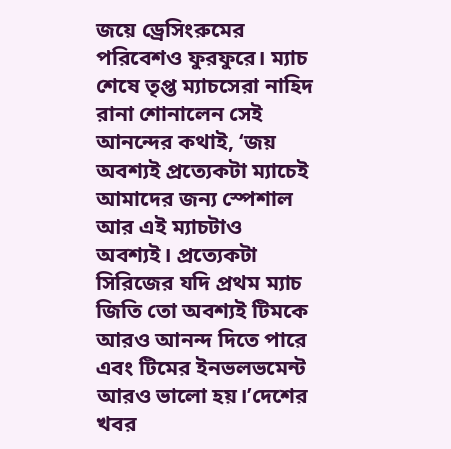জয়ে ড্রেসিংরুমের পরিবেশও ফুরফুরে। ম্যাচ শেষে তৃপ্ত ম্যাচসেরা নাহিদ রানা শোনালেন সেই আনন্দের কথাই, ‘জয় অবশ্যই প্রত্যেকটা ম্যাচেই আমাদের জন্য স্পেশাল আর এই ম্যাচটাও অবশ্যই। প্রত্যেকটা সিরিজের যদি প্রথম ম্যাচ জিতি তো অবশ্যই টিমকে আরও আনন্দ দিতে পারে এবং টিমের ইনভলভমেন্ট আরও ভালো হয়।’দেশের খবর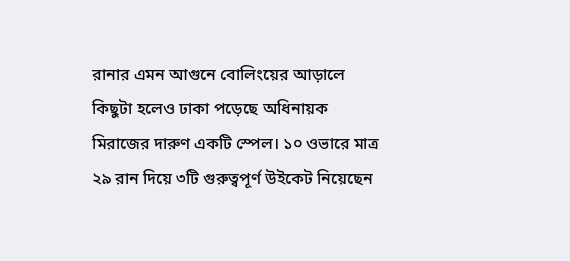রানার এমন আগুনে বোলিংয়ের আড়ালে কিছুটা হলেও ঢাকা পড়েছে অধিনায়ক মিরাজের দারুণ একটি স্পেল। ১০ ওভারে মাত্র ২৯ রান দিয়ে ৩টি গুরুত্বপূর্ণ উইকেট নিয়েছেন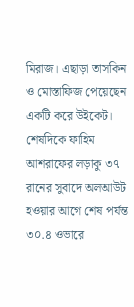মিরাজ। এছাড়া তাসকিন ও মোস্তাফিজ পেয়েছেন একটি করে উইকেট। শেষদিকে ফাহিম আশরাফের লড়াকু ৩৭ রানের সুবাদে অলআউট হওয়ার আগে শেষ পর্যন্ত ৩০.৪ ওভারে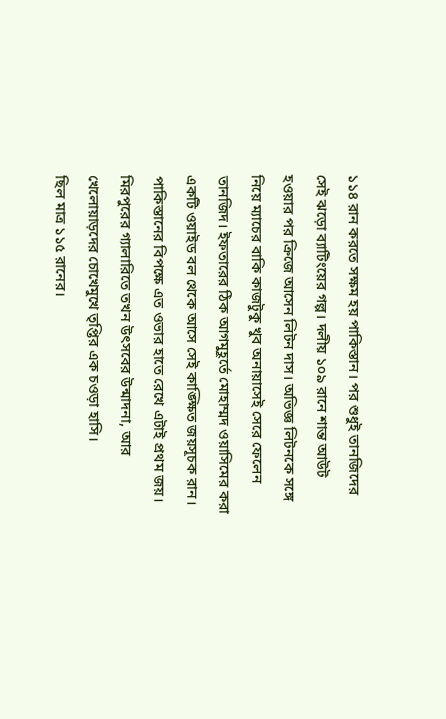১১৪ রান করতে সক্ষম হয় পাকিস্তান। পর শুধুই তানজিদের সেই ঝড়ো ব্যাটিংয়ের গল্প। দলীয় ১০৯ রানে শান্ত আউট হওয়ার পর ক্রিজে আসেন লিটন দাস। অভিজ্ঞ লিটনকে সঙ্গে নিয়ে ম্যাচের বাকি কাজটুকু খুব অনায়াসেই সেরে ফেলেন তানজিদ। ইফতারের ঠিক আগমুহূর্তে মোহাম্মদ ওয়াসিমের করা একটি ওয়াইড বল থেকে আসে সেই কাঙ্ক্ষিত জয়সূচক রান। পাকিস্তানের বিপক্ষে এত ওভার হাতে রেখে এটাই প্রথম জয়। মিরপুরের গ্যালারিতে তখন উৎসবের উন্মাদনা, আর খেলোয়াড়দের চোখেমুখে তৃপ্তির এক চওড়া হাসি।
ছিল মাত্র ১১৫ রানের।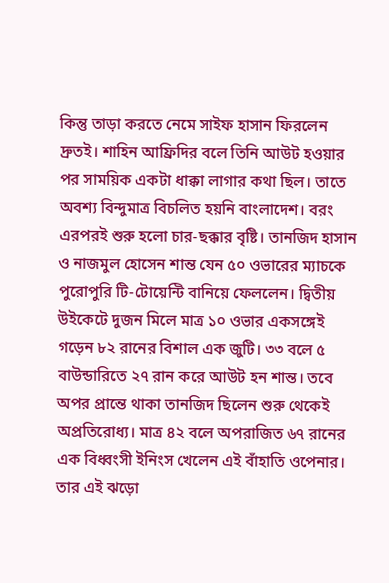কিন্তু তাড়া করতে নেমে সাইফ হাসান ফিরলেন দ্রুতই। শাহিন আফ্রিদির বলে তিনি আউট হওয়ার পর সাময়িক একটা ধাক্কা লাগার কথা ছিল। তাতে অবশ্য বিন্দুমাত্র বিচলিত হয়নি বাংলাদেশ। বরং এরপরই শুরু হলো চার-ছক্কার বৃষ্টি। তানজিদ হাসান ও নাজমুল হোসেন শান্ত যেন ৫০ ওভারের ম্যাচকে পুরোপুরি টি-টোয়েন্টি বানিয়ে ফেললেন। দ্বিতীয় উইকেটে দুজন মিলে মাত্র ১০ ওভার একসঙ্গেই গড়েন ৮২ রানের বিশাল এক জুটি। ৩৩ বলে ৫ বাউন্ডারিতে ২৭ রান করে আউট হন শান্ত। তবে অপর প্রান্তে থাকা তানজিদ ছিলেন শুরু থেকেই অপ্রতিরোধ্য। মাত্র ৪২ বলে অপরাজিত ৬৭ রানের এক বিধ্বংসী ইনিংস খেলেন এই বাঁহাতি ওপেনার। তার এই ঝড়ো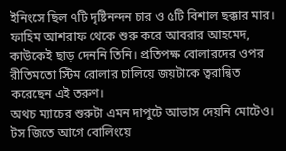ইনিংসে ছিল ৭টি দৃষ্টিনন্দন চার ও ৫টি বিশাল ছক্কার মার। ফাহিম আশরাফ থেকে শুরু করে আবরার আহমেদ, কাউকেই ছাড় দেননি তিনি। প্রতিপক্ষ বোলারদের ওপর রীতিমতো স্টিম রোলার চালিয়ে জয়টাকে ত্বরান্বিত করেছেন এই তরুণ।
অথচ ম্যাচের শুরুটা এমন দাপুটে আভাস দেয়নি মোটেও। টস জিতে আগে বোলিংয়ে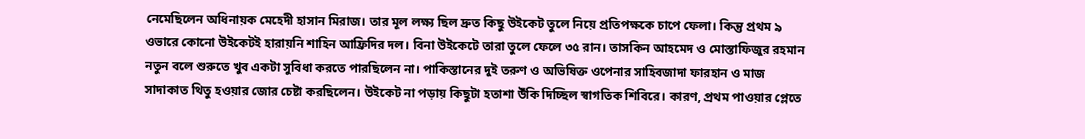নেমেছিলেন অধিনায়ক মেহেদী হাসান মিরাজ। তার মূল লক্ষ্য ছিল দ্রুত কিছু উইকেট তুলে নিয়ে প্রতিপক্ষকে চাপে ফেলা। কিন্তু প্রথম ৯ ওভারে কোনো উইকেটই হারায়নি শাহিন আফ্রিদির দল। বিনা উইকেটে তারা তুলে ফেলে ৩৫ রান। তাসকিন আহমেদ ও মোস্তাফিজুর রহমান নতুন বলে শুরুতে খুব একটা সুবিধা করতে পারছিলেন না। পাকিস্তানের দুই তরুণ ও অভিষিক্ত ওপেনার সাহিবজাদা ফারহান ও মাজ সাদাকাত থিতু হওয়ার জোর চেষ্টা করছিলেন। উইকেট না পড়ায় কিছুটা হতাশা উঁকি দিচ্ছিল স্বাগতিক শিবিরে। কারণ, প্রথম পাওয়ার প্লেতে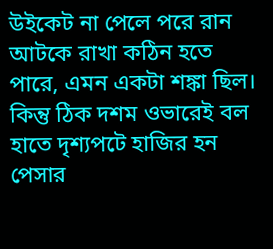উইকেট না পেলে পরে রান আটকে রাখা কঠিন হতে পারে, এমন একটা শঙ্কা ছিল। কিন্তু ঠিক দশম ওভারেই বল হাতে দৃশ্যপটে হাজির হন পেসার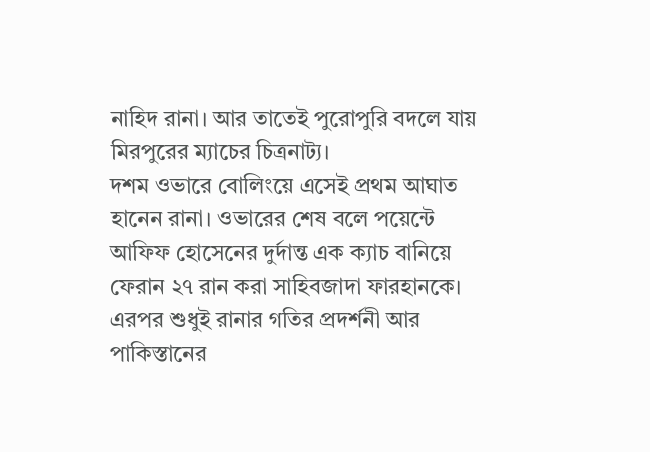নাহিদ রানা। আর তাতেই পুরোপুরি বদলে যায় মিরপুরের ম্যাচের চিত্রনাট্য।
দশম ওভারে বোলিংয়ে এসেই প্রথম আঘাত হানেন রানা। ওভারের শেষ বলে পয়েন্টে আফিফ হোসেনের দুর্দান্ত এক ক্যাচ বানিয়ে ফেরান ২৭ রান করা সাহিবজাদা ফারহানকে। এরপর শুধুই রানার গতির প্রদর্শনী আর পাকিস্তানের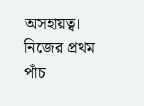অসহায়ত্ব। নিজের প্রথম পাঁচ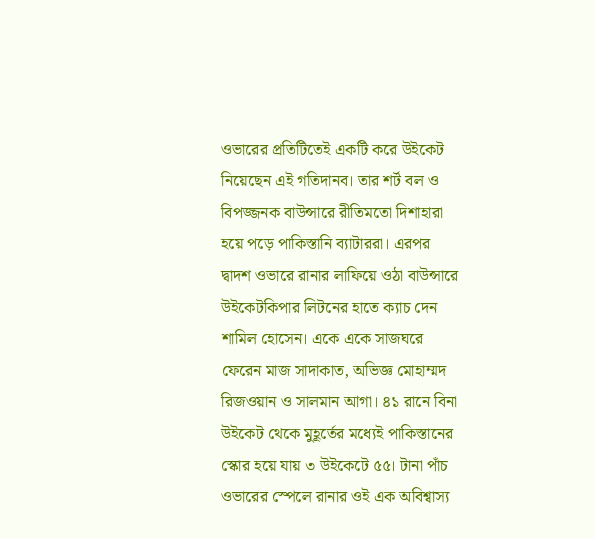ওভারের প্রতিটিতেই একটি করে উইকেট নিয়েছেন এই গতিদানব। তার শর্ট বল ও বিপজ্জনক বাউন্সারে রীতিমতো দিশাহারা হয়ে পড়ে পাকিস্তানি ব্যাটাররা। এরপর দ্বাদশ ওভারে রানার লাফিয়ে ওঠা বাউন্সারে উইকেটকিপার লিটনের হাতে ক্যাচ দেন শামিল হোসেন। একে একে সাজঘরে ফেরেন মাজ সাদাকাত, অভিজ্ঞ মোহাম্মদ রিজওয়ান ও সালমান আগা। ৪১ রানে বিনা উইকেট থেকে মুহূর্তের মধ্যেই পাকিস্তানের স্কোর হয়ে যায় ৩ উইকেটে ৫৫। টানা পাঁচ ওভারের স্পেলে রানার ওই এক অবিশ্বাস্য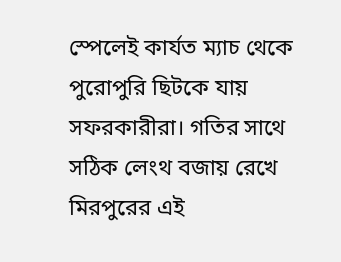স্পেলেই কার্যত ম্যাচ থেকে পুরোপুরি ছিটকে যায় সফরকারীরা। গতির সাথে সঠিক লেংথ বজায় রেখে মিরপুরের এই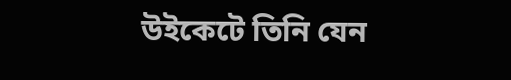উইকেটে তিনি যেন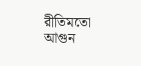রীতিমতো আগুন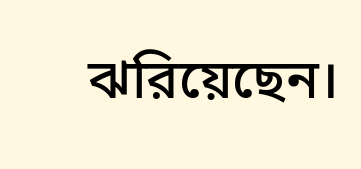ঝরিয়েছেন।